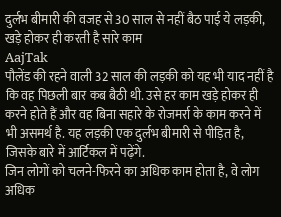दुर्लभ बीमारी की वजह से 30 साल से नहीं बैठ पाई ये लड़की, खड़े होकर ही करती है सारे काम
AajTak
पौलेंड की रहने वाली 32 साल की लड़की को यह भी याद नहीं है कि वह पिछली बार कब बैठी थी. उसे हर काम खड़े होकर ही करने होते हैं और वह बिना सहारे के रोजमर्रा के काम करने में भी असमर्थ है. यह लड़की एक दुर्लभ बीमारी से पीड़ित है, जिसके बारे में आर्टिकल में पढ़ेंगे.
जिन लोगों को चलने-फिरने का अधिक काम होता है, वे लोग अधिक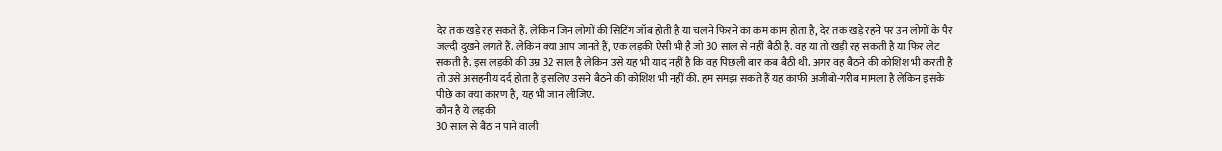देर तक खड़े रह सकते हैं. लेकिन जिन लोगों की सिटिंग जॉब होती है या चलने फिरने का कम काम होता है, देर तक खड़े रहने पर उन लोगों के पैर जल्दी दुखने लगते हैं. लेकिन क्या आप जानते हैं, एक लड़की ऐसी भी है जो 30 साल से नहीं बैठी है. वह या तो खड़ी रह सकती है या फिर लेट सकती है. इस लड़की की उम्र 32 साल है लेकिन उसे यह भी याद नहीं है कि वह पिछली बार कब बैठी थी. अगर वह बैठने की कोशिश भी करती है तो उसे असहनीय दर्द होता है इसलिए उसने बैठने की कोशिश भी नहीं की. हम समझ सकते हैं यह काफी अजीबो-गरीब मामला है लेकिन इसके पीछे का क्या कारण है, यह भी जान लीजिए.
कौन है ये लड़की
30 साल से बैठ न पाने वाली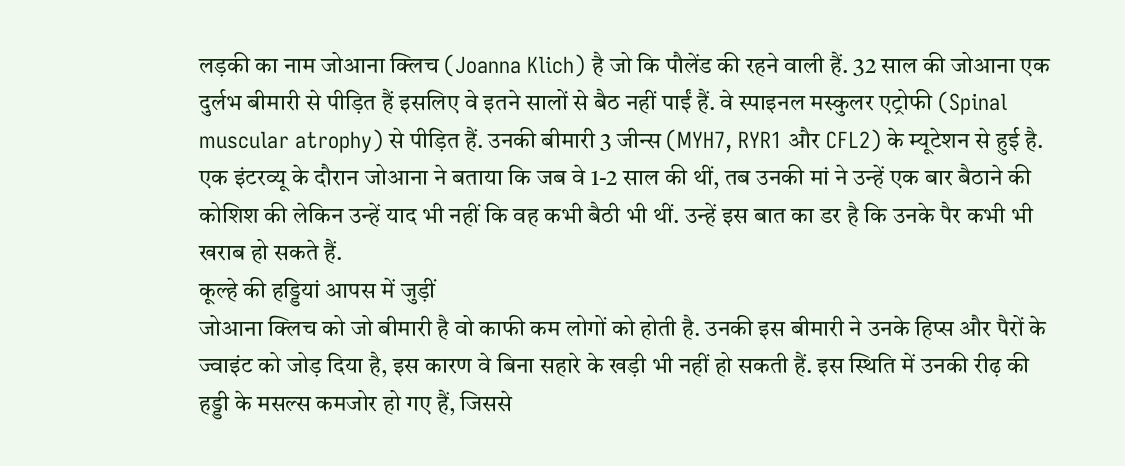लड़की का नाम जोआना क्लिच (Joanna Klich) है जो कि पौलेंड की रहने वाली हैं. 32 साल की जोआना एक दुर्लभ बीमारी से पीड़ित हैं इसलिए वे इतने सालों से बैठ नहीं पाईं हैं. वे स्पाइनल मस्कुलर एट्रोफी (Spinal muscular atrophy) से पीड़ित हैं. उनकी बीमारी 3 जीन्स (MYH7, RYR1 और CFL2) के म्यूटेशन से हुई है.
एक इंटरव्यू के दौरान जोआना ने बताया कि जब वे 1-2 साल की थीं, तब उनकी मां ने उन्हें एक बार बैठाने की कोशिश की लेकिन उन्हें याद भी नहीं कि वह कभी बैठी भी थीं. उन्हें इस बात का डर है कि उनके पैर कभी भी खराब हो सकते हैं.
कूल्हे की हड्डियां आपस में जुड़ीं
जोआना क्लिच को जो बीमारी है वो काफी कम लोगों को होती है. उनकी इस बीमारी ने उनके हिप्स और पैरों के ज्वाइंट को जोड़ दिया है, इस कारण वे बिना सहारे के खड़ी भी नहीं हो सकती हैं. इस स्थिति में उनकी रीढ़ की हड्डी के मसल्स कमजोर हो गए हैं, जिससे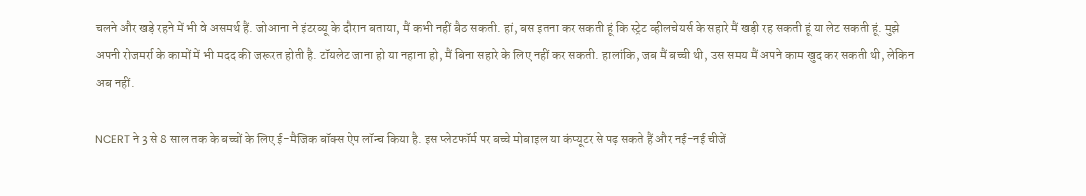चलने और खड़े रहने में भी वे असमर्थ हैं. जोआना ने इंटरव्यू के दौरान बताया, मैं कभी नहीं बैठ सकती. हां, बस इतना कर सकती हूं कि स्ट्रेट व्हीलचेयर्स के सहारे मैं खड़ी रह सकती हूं या लेट सकती हूं. मुझे अपनी रोजमर्रा के कामों में भी मदद की जरूरत होती है. टॉयलेट जाना हो या नहाना हो, मैं बिना सहारे के लिए नहीं कर सकती. हालांकि, जब मैं बच्ची थी, उस समय मैं अपने काम खुद कर सकती थी, लेकिन अब नहीं.

NCERT ने 3 से 8 साल तक के बच्चों के लिए ई-मैजिक बॉक्स ऐप लॉन्च किया है. इस प्लेटफॉर्म पर बच्चे मोबाइल या कंप्यूटर से पढ़ सकते हैं और नई-नई चीजें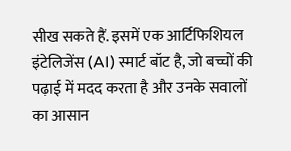सीख सकते हैं. इसमें एक आर्टिफिशियल इंटेलिजेंस (AI) स्मार्ट बॉट है, जो बच्चों की पढ़ाई में मदद करता है और उनके सवालों का आसान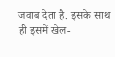जवाब देता है. इसके साथ ही इसमें खेल-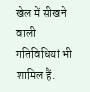खेल में सीखने वाली गतिविधियां भी शामिल हैं.